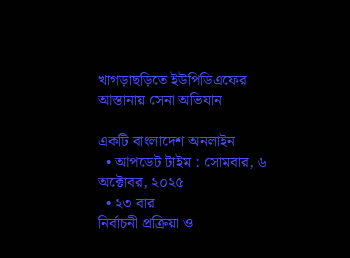খাগড়াছড়িতে ইউপিডিএফের আস্তানায় সেনা অভিযান

একটি বাংলাদেশ অনলাইন
  • আপডেট টাইম : সোমবার, ৬ অক্টোবর, ২০২৫
  • ২৩ বার
নির্বাচনী প্রক্রিয়া ও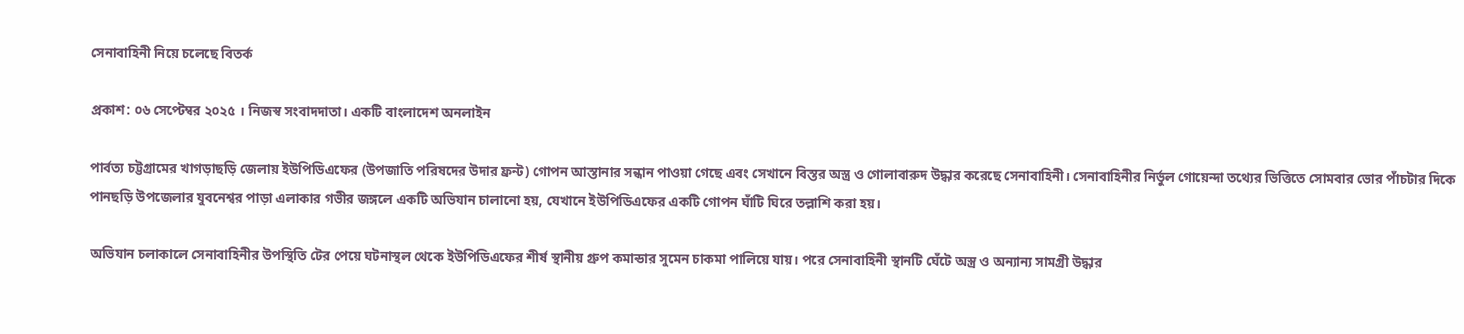সেনাবাহিনী নিয়ে চলেছে বিতর্ক

প্রকাশ: ০৬ সেপ্টেম্বর ২০২৫ । নিজস্ব সংবাদদাতা। একটি বাংলাদেশ অনলাইন

পার্বত্য চট্টগ্রামের খাগড়াছড়ি জেলায় ইউপিডিএফের (উপজাতি পরিষদের উদার ফ্রন্ট) গোপন আস্তানার সন্ধান পাওয়া গেছে এবং সেখানে বিস্তর অস্ত্র ও গোলাবারুদ উদ্ধার করেছে সেনাবাহিনী। সেনাবাহিনীর নির্ভুল গোয়েন্দা তথ্যের ভিত্তিতে সোমবার ভোর পাঁচটার দিকে পানছড়ি উপজেলার যুবনেশ্বর পাড়া এলাকার গভীর জঙ্গলে একটি অভিযান চালানো হয়, যেখানে ইউপিডিএফের একটি গোপন ঘাঁটি ঘিরে তল্লাশি করা হয়।

অভিযান চলাকালে সেনাবাহিনীর উপস্থিতি টের পেয়ে ঘটনাস্থল থেকে ইউপিডিএফের শীর্ষ স্থানীয় গ্রুপ কমান্ডার সুমেন চাকমা পালিয়ে যায়। পরে সেনাবাহিনী স্থানটি ঘেঁটে অস্ত্র ও অন্যান্য সামগ্রী উদ্ধার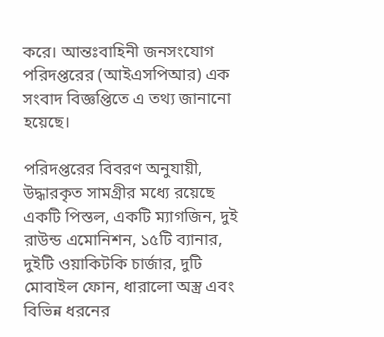করে। আন্তঃবাহিনী জনসংযোগ পরিদপ্তরের (আইএসপিআর) এক সংবাদ বিজ্ঞপ্তিতে এ তথ্য জানানো হয়েছে।

পরিদপ্তরের বিবরণ অনুযায়ী, উদ্ধারকৃত সামগ্রীর মধ্যে রয়েছে একটি পিস্তল, একটি ম্যাগজিন, দুই রাউন্ড এমোনিশন, ১৫টি ব্যানার, দুইটি ওয়াকিটকি চার্জার, দুটি মোবাইল ফোন, ধারালো অস্ত্র এবং বিভিন্ন ধরনের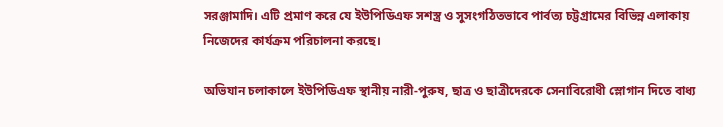সরঞ্জামাদি। এটি প্রমাণ করে যে ইউপিডিএফ সশস্ত্র ও সুসংগঠিতভাবে পার্বত্য চট্টগ্রামের বিভিন্ন এলাকায় নিজেদের কার্যক্রম পরিচালনা করছে।

অভিযান চলাকালে ইউপিডিএফ স্থানীয় নারী-পুরুষ, ছাত্র ও ছাত্রীদেরকে সেনাবিরোধী স্লোগান দিতে বাধ্য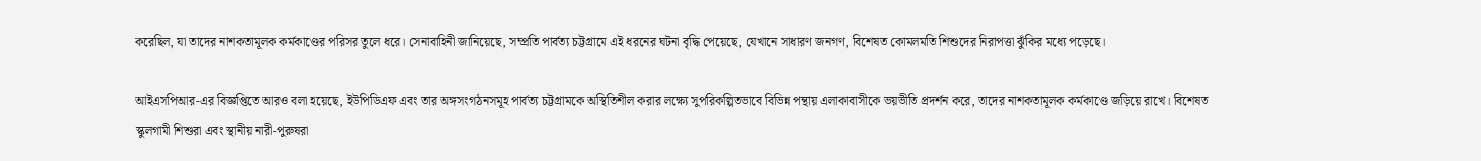করেছিল, যা তাদের নাশকতামূলক কর্মকাণ্ডের পরিসর তুলে ধরে। সেনাবাহিনী জানিয়েছে, সম্প্রতি পার্বত্য চট্টগ্রামে এই ধরনের ঘটনা বৃদ্ধি পেয়েছে, যেখানে সাধারণ জনগণ, বিশেষত কোমলমতি শিশুদের নিরাপত্তা ঝুঁকির মধ্যে পড়েছে।

আইএসপিআর-এর বিজ্ঞপ্তিতে আরও বলা হয়েছে, ইউপিডিএফ এবং তার অঙ্গসংগঠনসমূহ পার্বত্য চট্টগ্রামকে অস্থিতিশীল করার লক্ষ্যে সুপরিকল্পিতভাবে বিভিন্ন পন্থায় এলাকাবাসীকে ভয়ভীতি প্রদর্শন করে, তাদের নাশকতামূলক কর্মকাণ্ডে জড়িয়ে রাখে। বিশেষত স্কুলগামী শিশুরা এবং স্থানীয় নারী-পুরুষরা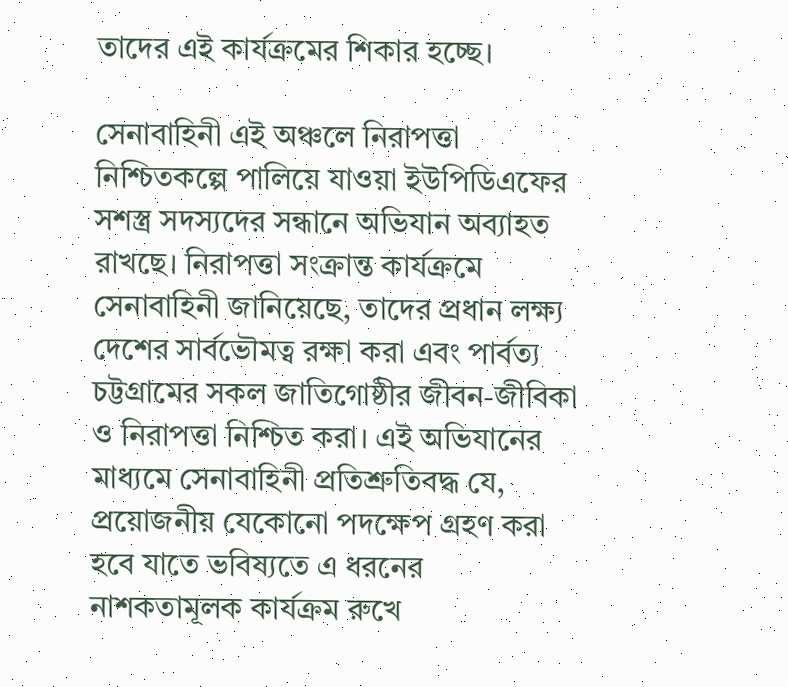তাদের এই কার্যক্রমের শিকার হচ্ছে।

সেনাবাহিনী এই অঞ্চলে নিরাপত্তা নিশ্চিতকল্পে পালিয়ে যাওয়া ইউপিডিএফের সশস্ত্র সদস্যদের সন্ধানে অভিযান অব্যাহত রাখছে। নিরাপত্তা সংক্রান্ত কার্যক্রমে সেনাবাহিনী জানিয়েছে, তাদের প্রধান লক্ষ্য দেশের সার্বভৌমত্ব রক্ষা করা এবং পার্বত্য চট্টগ্রামের সকল জাতিগোষ্ঠীর জীবন-জীবিকা ও নিরাপত্তা নিশ্চিত করা। এই অভিযানের মাধ্যমে সেনাবাহিনী প্রতিশ্রুতিবদ্ধ যে, প্রয়োজনীয় যেকোনো পদক্ষেপ গ্রহণ করা হবে যাতে ভবিষ্যতে এ ধরনের নাশকতামূলক কার্যক্রম রুখে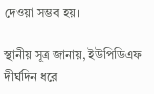দেওয়া সম্ভব হয়।

স্থানীয় সূত্র জানায়, ইউপিডিএফ দীর্ঘদিন ধরে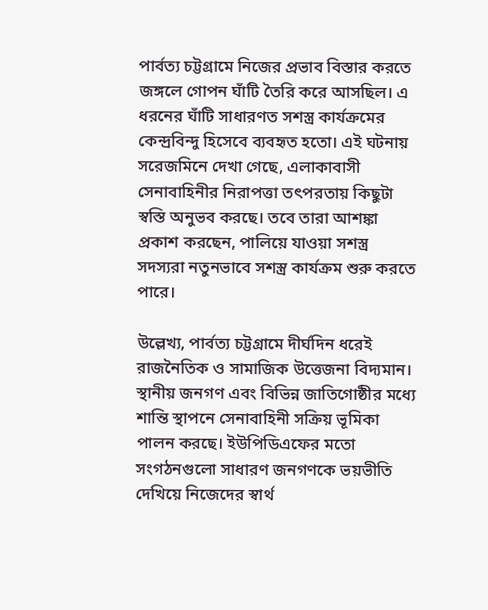পার্বত্য চট্টগ্রামে নিজের প্রভাব বিস্তার করতে জঙ্গলে গোপন ঘাঁটি তৈরি করে আসছিল। এ ধরনের ঘাঁটি সাধারণত সশস্ত্র কার্যক্রমের কেন্দ্রবিন্দু হিসেবে ব্যবহৃত হতো। এই ঘটনায় সরেজমিনে দেখা গেছে, এলাকাবাসী সেনাবাহিনীর নিরাপত্তা তৎপরতায় কিছুটা স্বস্তি অনুভব করছে। তবে তারা আশঙ্কা প্রকাশ করছেন, পালিয়ে যাওয়া সশস্ত্র সদস্যরা নতুনভাবে সশস্ত্র কার্যক্রম শুরু করতে পারে।

উল্লেখ্য, পার্বত্য চট্টগ্রামে দীর্ঘদিন ধরেই রাজনৈতিক ও সামাজিক উত্তেজনা বিদ্যমান। স্থানীয় জনগণ এবং বিভিন্ন জাতিগোষ্ঠীর মধ্যে শান্তি স্থাপনে সেনাবাহিনী সক্রিয় ভূমিকা পালন করছে। ইউপিডিএফের মতো সংগঠনগুলো সাধারণ জনগণকে ভয়ভীতি দেখিয়ে নিজেদের স্বার্থ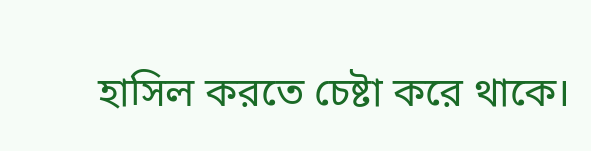হাসিল করতে চেষ্টা করে থাকে।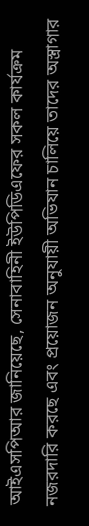আইএসপিআর জানিয়েছে, সেনাবাহিনী ইউপিডিএফের সকল কার্যক্রম নজরদারি করছে এবং প্রয়োজন অনুযায়ী অভিযান চালিয়ে তাদের অস্ত্রাগার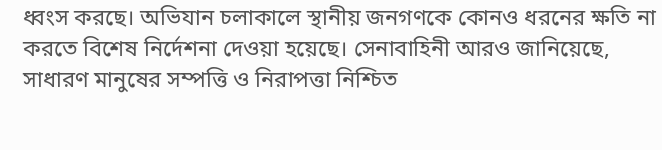ধ্বংস করছে। অভিযান চলাকালে স্থানীয় জনগণকে কোনও ধরনের ক্ষতি না করতে বিশেষ নির্দেশনা দেওয়া হয়েছে। সেনাবাহিনী আরও জানিয়েছে, সাধারণ মানুষের সম্পত্তি ও নিরাপত্তা নিশ্চিত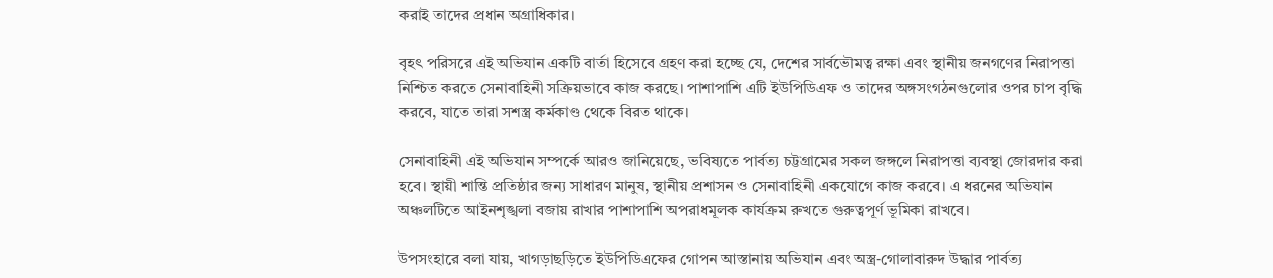করাই তাদের প্রধান অগ্রাধিকার।

বৃহৎ পরিসরে এই অভিযান একটি বার্তা হিসেবে গ্রহণ করা হচ্ছে যে, দেশের সার্বভৌমত্ব রক্ষা এবং স্থানীয় জনগণের নিরাপত্তা নিশ্চিত করতে সেনাবাহিনী সক্রিয়ভাবে কাজ করছে। পাশাপাশি এটি ইউপিডিএফ ও তাদের অঙ্গসংগঠনগুলোর ওপর চাপ বৃদ্ধি করবে, যাতে তারা সশস্ত্র কর্মকাণ্ড থেকে বিরত থাকে।

সেনাবাহিনী এই অভিযান সম্পর্কে আরও জানিয়েছে, ভবিষ্যতে পার্বত্য চট্টগ্রামের সকল জঙ্গলে নিরাপত্তা ব্যবস্থা জোরদার করা হবে। স্থায়ী শান্তি প্রতিষ্ঠার জন্য সাধারণ মানুষ, স্থানীয় প্রশাসন ও সেনাবাহিনী একযোগে কাজ করবে। এ ধরনের অভিযান অঞ্চলটিতে আইনশৃঙ্খলা বজায় রাখার পাশাপাশি অপরাধমূলক কার্যক্রম রুখতে গুরুত্বপূর্ণ ভূমিকা রাখবে।

উপসংহারে বলা যায়, খাগড়াছড়িতে ইউপিডিএফের গোপন আস্তানায় অভিযান এবং অস্ত্র-গোলাবারুদ উদ্ধার পার্বত্য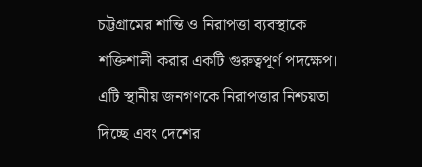চট্টগ্রামের শান্তি ও নিরাপত্তা ব্যবস্থাকে শক্তিশালী করার একটি গুরুত্বপূর্ণ পদক্ষেপ। এটি স্থানীয় জনগণকে নিরাপত্তার নিশ্চয়তা দিচ্ছে এবং দেশের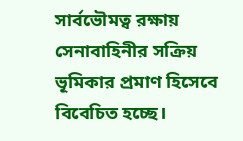সার্বভৌমত্ব রক্ষায় সেনাবাহিনীর সক্রিয় ভূমিকার প্রমাণ হিসেবে বিবেচিত হচ্ছে।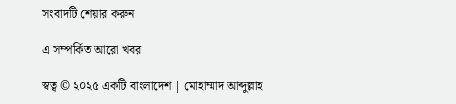সংবাদটি শেয়ার করুন

এ সম্পর্কিত আরো খবর

স্বত্ব © ২০২৫ একটি বাংলাদেশ | মোহাম্মাদ আব্দুল্লাহ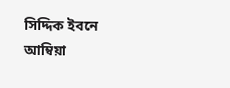সিদ্দিক ইবনে আম্বিয়া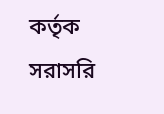কর্তৃক সরাসরি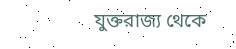যুক্তরাজ্য থেকে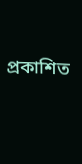প্রকাশিত